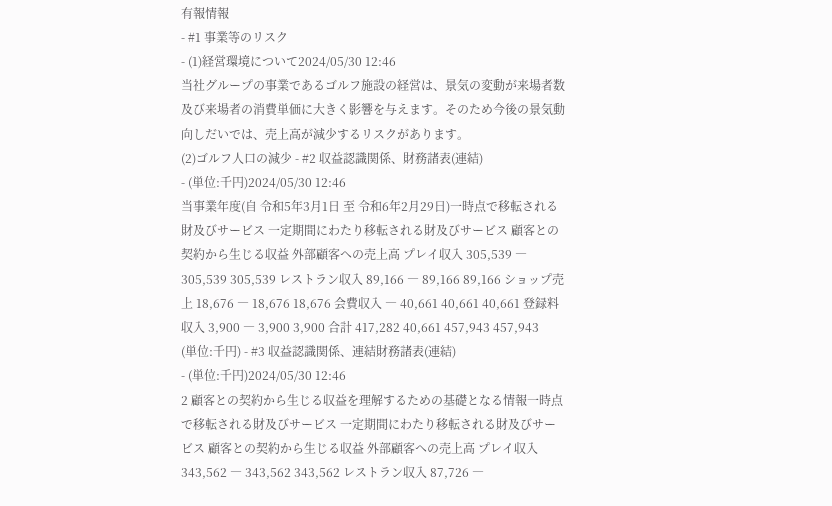有報情報
- #1 事業等のリスク
- (1)経営環境について2024/05/30 12:46
当社グループの事業であるゴルフ施設の経営は、景気の変動が来場者数及び来場者の消費単価に大きく影響を与えます。そのため今後の景気動向しだいでは、売上高が減少するリスクがあります。
(2)ゴルフ人口の減少 - #2 収益認識関係、財務諸表(連結)
- (単位:千円)2024/05/30 12:46
当事業年度(自 令和5年3月1日 至 令和6年2月29日)一時点で移転される財及びサービス 一定期間にわたり移転される財及びサービス 顧客との契約から生じる収益 外部顧客への売上高 プレイ収入 305,539 ― 305,539 305,539 レストラン収入 89,166 ― 89,166 89,166 ショップ売上 18,676 ― 18,676 18,676 会費収入 ― 40,661 40,661 40,661 登録料収入 3,900 ― 3,900 3,900 合計 417,282 40,661 457,943 457,943
(単位:千円) - #3 収益認識関係、連結財務諸表(連結)
- (単位:千円)2024/05/30 12:46
2 顧客との契約から生じる収益を理解するための基礎となる情報一時点で移転される財及びサービス 一定期間にわたり移転される財及びサービス 顧客との契約から生じる収益 外部顧客への売上高 プレイ収入 343,562 ― 343,562 343,562 レストラン収入 87,726 ―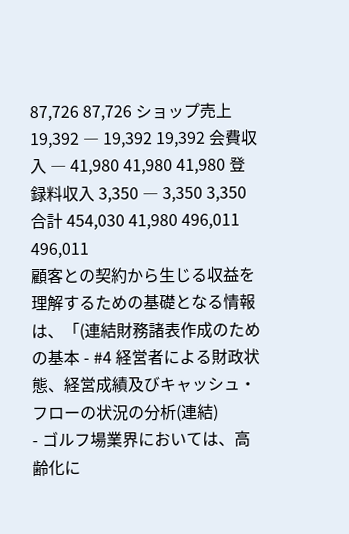87,726 87,726 ショップ売上 19,392 ― 19,392 19,392 会費収入 ― 41,980 41,980 41,980 登録料収入 3,350 ― 3,350 3,350 合計 454,030 41,980 496,011 496,011
顧客との契約から生じる収益を理解するための基礎となる情報は、「(連結財務諸表作成のための基本 - #4 経営者による財政状態、経営成績及びキャッシュ・フローの状況の分析(連結)
- ゴルフ場業界においては、高齢化に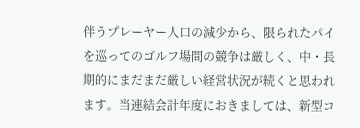伴うプレーヤー人口の減少から、限られたパイを巡ってのゴルフ場間の競争は厳しく、中・長期的にまだまだ厳しい経営状況が続くと思われます。当連結会計年度におきましては、新型コ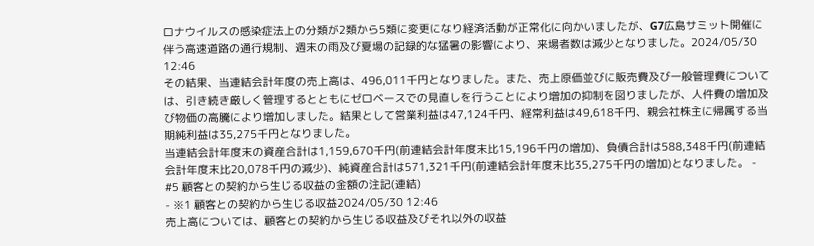ロナウイルスの感染症法上の分類が2類から5類に変更になり経済活動が正常化に向かいましたが、G7広島サミット開催に伴う高速道路の通行規制、週末の雨及び夏場の記録的な猛暑の影響により、来場者数は減少となりました。2024/05/30 12:46
その結果、当連結会計年度の売上高は、496,011千円となりました。また、売上原価並びに販売費及び一般管理費については、引き続き厳しく管理するとともにゼロベースでの見直しを行うことにより増加の抑制を図りましたが、人件費の増加及び物価の高騰により増加しました。結果として営業利益は47,124千円、経常利益は49,618千円、親会社株主に帰属する当期純利益は35,275千円となりました。
当連結会計年度末の資産合計は1,159,670千円(前連結会計年度末比15,196千円の増加)、負債合計は588,348千円(前連結会計年度末比20,078千円の減少)、純資産合計は571,321千円(前連結会計年度末比35,275千円の増加)となりました。 - #5 顧客との契約から生じる収益の金額の注記(連結)
- ※1 顧客との契約から生じる収益2024/05/30 12:46
売上高については、顧客との契約から生じる収益及びそれ以外の収益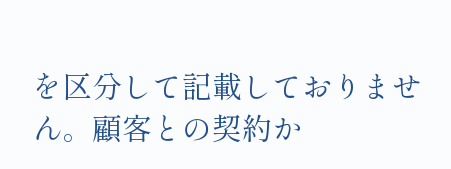を区分して記載しておりません。顧客との契約か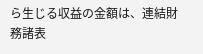ら生じる収益の金額は、連結財務諸表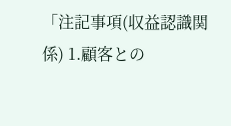「注記事項(収益認識関係) 1.顧客との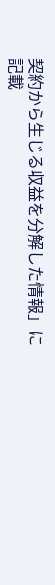契約から生じる収益を分解した情報」に記載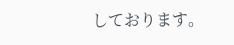しております。